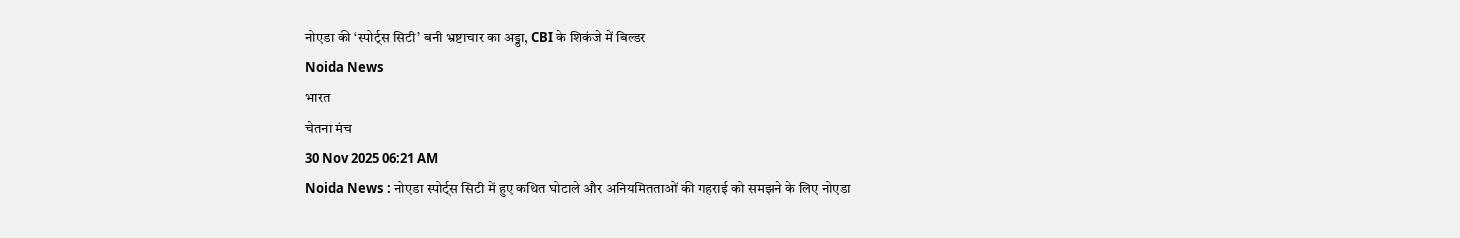नोएडा की ‘स्पोर्ट्स सिटी’ बनी भ्रष्टाचार का अड्डा, CBI के शिकंजे में बिल्डर
Noida News
भारत
चेतना मंच
30 Nov 2025 06:21 AM
Noida News : नोएडा स्पोर्ट्स सिटी में हुए कथित घोटाले और अनियमितताओं की गहराई को समझने के लिए नोएडा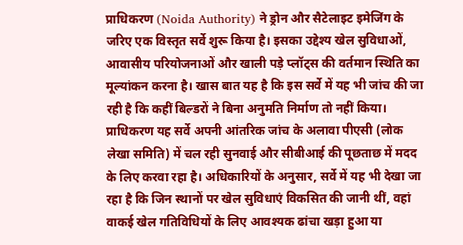प्राधिकरण (Noida Authority) ने ड्रोन और सैटेलाइट इमेजिंग के जरिए एक विस्तृत सर्वे शुरू किया है। इसका उद्देश्य खेल सुविधाओं, आवासीय परियोजनाओं और खाली पड़े प्लॉट्स की वर्तमान स्थिति का मूल्यांकन करना है। खास बात यह है कि इस सर्वे में यह भी जांच की जा रही है कि कहीं बिल्डरों ने बिना अनुमति निर्माण तो नहीं किया।
प्राधिकरण यह सर्वे अपनी आंतरिक जांच के अलावा पीएसी (लोक लेखा समिति) में चल रही सुनवाई और सीबीआई की पूछताछ में मदद के लिए करवा रहा है। अधिकारियों के अनुसार, सर्वे में यह भी देखा जा रहा है कि जिन स्थानों पर खेल सुविधाएं विकसित की जानी थीं, वहां वाकई खेल गतिविधियों के लिए आवश्यक ढांचा खड़ा हुआ या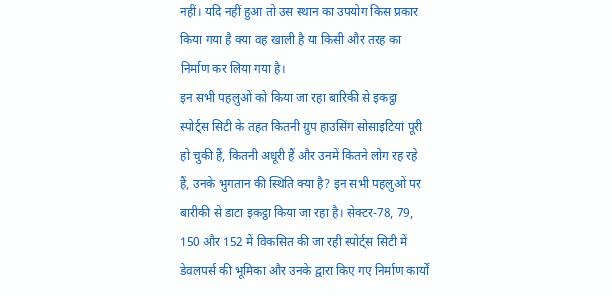नहीं। यदि नहीं हुआ तो उस स्थान का उपयोग किस प्रकार किया गया है क्या वह खाली है या किसी और तरह का निर्माण कर लिया गया है।
इन सभी पहलुओं को किया जा रहा बारिकी से इकट्ठा
स्पोर्ट्स सिटी के तहत कितनी ग्रुप हाउसिंग सोसाइटियां पूरी हो चुकी हैं, कितनी अधूरी हैं और उनमें कितने लोग रह रहे हैं, उनके भुगतान की स्थिति क्या है? इन सभी पहलुओं पर बारीकी से डाटा इकट्ठा किया जा रहा है। सेक्टर-78, 79, 150 और 152 में विकसित की जा रही स्पोर्ट्स सिटी में डेवलपर्स की भूमिका और उनके द्वारा किए गए निर्माण कार्यों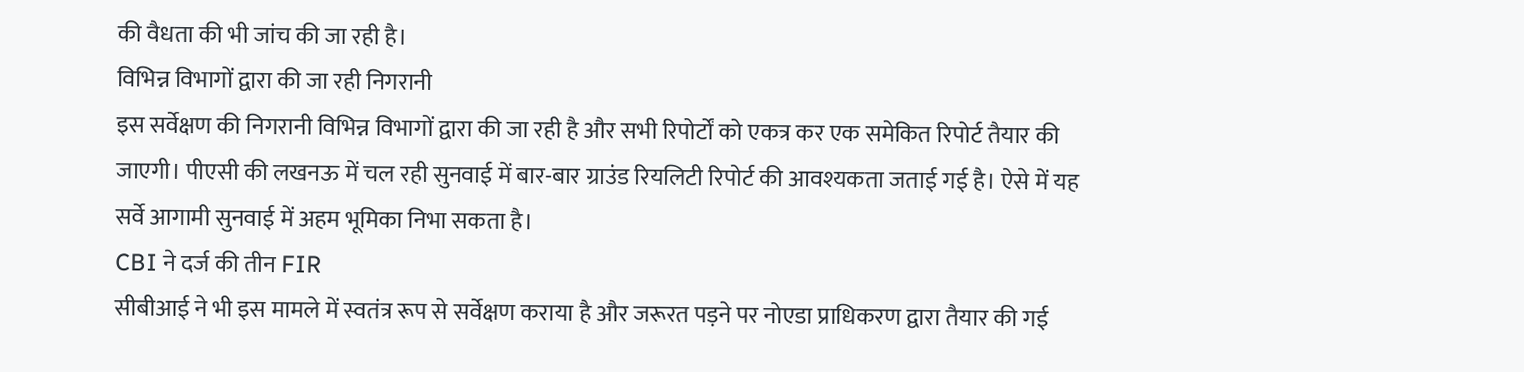की वैधता की भी जांच की जा रही है।
विभिन्न विभागों द्वारा की जा रही निगरानी
इस सर्वेक्षण की निगरानी विभिन्न विभागों द्वारा की जा रही है और सभी रिपोर्टों को एकत्र कर एक समेकित रिपोर्ट तैयार की जाएगी। पीएसी की लखनऊ में चल रही सुनवाई में बार-बार ग्राउंड रियलिटी रिपोर्ट की आवश्यकता जताई गई है। ऐसे में यह सर्वे आगामी सुनवाई में अहम भूमिका निभा सकता है।
CBI ने दर्ज की तीन FIR
सीबीआई ने भी इस मामले में स्वतंत्र रूप से सर्वेक्षण कराया है और जरूरत पड़ने पर नोएडा प्राधिकरण द्वारा तैयार की गई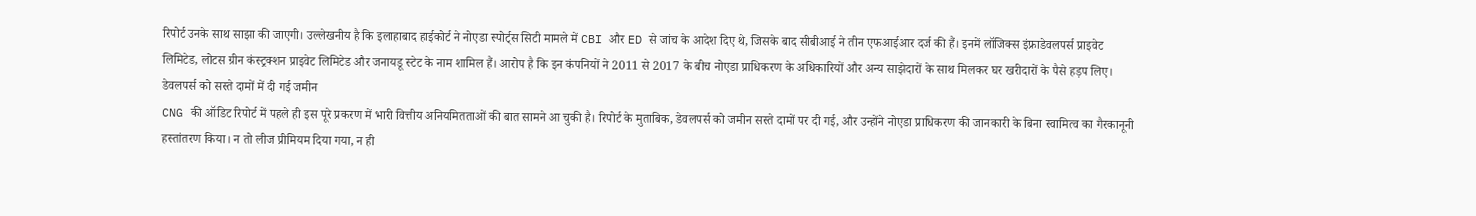रिपोर्ट उनके साथ साझा की जाएगी। उल्लेखनीय है कि इलाहाबाद हाईकोर्ट ने नोएडा स्पोर्ट्स सिटी मामले में CBI और ED से जांच के आदेश दिए थे, जिसके बाद सीबीआई ने तीन एफआईआर दर्ज की हैं। इनमें लॉजिक्स इंफ्राडेवलपर्स प्राइवेट लिमिटेड, लोटस ग्रीन कंस्ट्रक्शन प्राइवेट लिमिटेड और जनायडू स्टेट के नाम शामिल हैं। आरोप है कि इन कंपनियों ने 2011 से 2017 के बीच नोएडा प्राधिकरण के अधिकारियों और अन्य साझेदारों के साथ मिलकर घर खरीदारों के पैसे हड़प लिए।
डेवलपर्स को सस्ते दामों में दी गई जमीन
CNG की ऑडिट रिपोर्ट में पहले ही इस पूरे प्रकरण में भारी वित्तीय अनियमितताओं की बात सामने आ चुकी है। रिपोर्ट के मुताबिक, डेवलपर्स को जमीन सस्ते दामों पर दी गई, और उन्होंने नोएडा प्राधिकरण की जानकारी के बिना स्वामित्व का गैरकानूनी हस्तांतरण किया। न तो लीज प्रीमियम दिया गया, न ही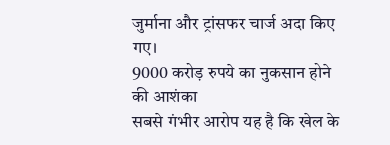जुर्माना और ट्रांसफर चार्ज अदा किए गए।
9000 करोड़ रुपये का नुकसान होने की आशंका
सबसे गंभीर आरोप यह है कि खेल के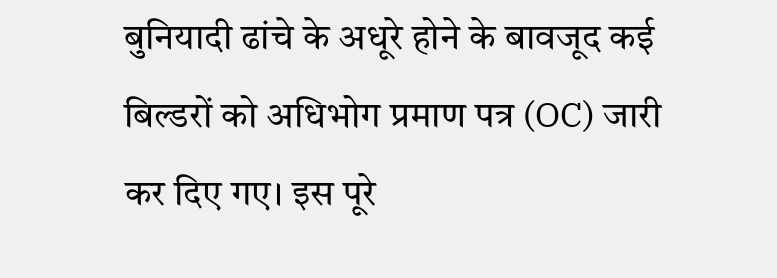बुनियादी ढांचे के अधूरे होने के बावजूद कई बिल्डरों को अधिभोग प्रमाण पत्र (OC) जारी कर दिए गए। इस पूरे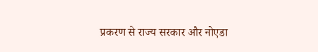प्रकरण से राज्य सरकार और नोएडा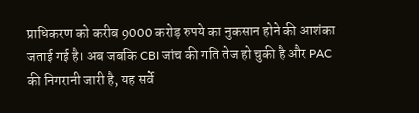प्राधिकरण को करीब 9000 करोड़ रुपये का नुकसान होने की आशंका जताई गई है। अब जबकि CBI जांच की गति तेज हो चुकी है और PAC की निगरानी जारी है, यह सर्वे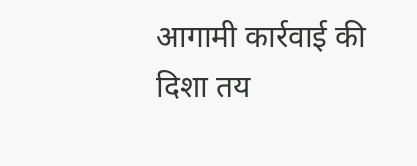आगामी कार्रवाई की दिशा तय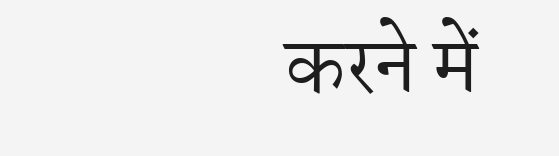करने में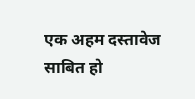एक अहम दस्तावेज साबित हो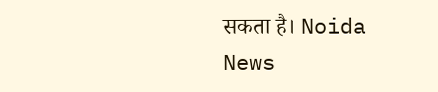सकता है। Noida News